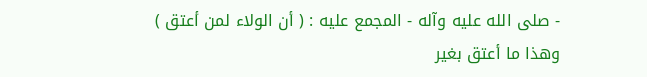- صلى الله عليه وآله - المجمع عليه : ( أن الولاء لمن أعتق ) وهذا ما أعتق بغير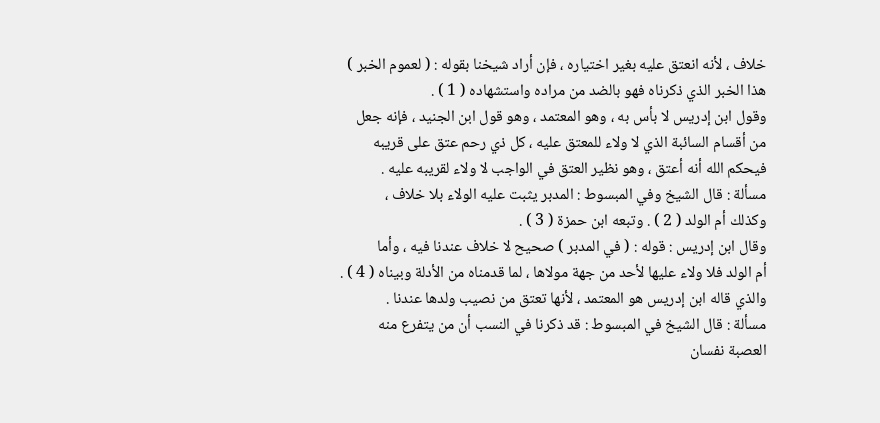خلاف ، لأنه انعتق عليه بغير اختياره ، فإن أراد شيخنا بقوله : ( لعموم الخبر )
هذا الخبر الذي ذكرناه فهو بالضد من مراده واستشهاده ( 1 ) .
وقول ابن إدريس لا بأس به ، وهو المعتمد ، وهو قول ابن الجنيد ، فإنه جعل
من أقسام السائبة الذي لا ولاء للمعتق عليه ، كل ذي رحم عتق على قريبه
فيحكم الله أنه أعتق ، وهو نظير العتق في الواجب لا ولاء لقريبه عليه .
مسألة : قال الشيخ وفي المبسوط : المدبر يثبت عليه الولاء بلا خلاف ،
وكذلك أم الولد ( 2 ) . وتبعه ابن حمزة ( 3 ) .
وقال ابن إدريس : قوله : ( في المدبر ) صحيح لا خلاف عندنا فيه ، وأما
أم الولد فلا ولاء عليها لأحد من جهة مولاها ، لما قدمناه من الأدلة وبيناه ( 4 ) .
والذي قاله ابن إدريس هو المعتمد ، لأنها تعتق من نصيب ولدها عندنا .
مسألة : قال الشيخ في المبسوط : قد ذكرنا في النسب أن من يتفرع منه
العصبة نفسان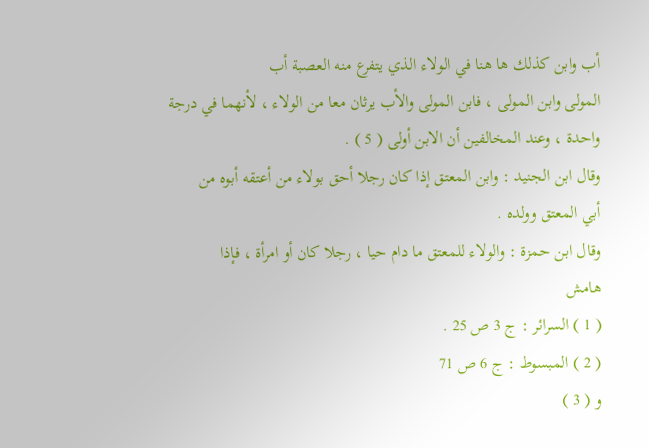أب وابن كذلك ها هنا في الولاء الذي يتفرع منه العصبة أب
المولى وابن المولى ، فابن المولى والأب يرثان معا من الولاء ، لأنهما في درجة
واحدة ، وعند المخالفين أن الابن أولى ( 5 ) .
وقال ابن الجنيد : وابن المعتق إذا كان رجلا أحق بولاء من أعتقه أبوه من
أبي المعتق وولده .
وقال ابن حمزة : والولاء للمعتق ما دام حيا ، رجلا كان أو امرأة ، فإذا
هامش
( 1 ) السرائر : ج 3 ص 25 .
( 2 ) المبسوط : ج 6 ص 71
و ( 3 )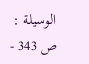الوسيلة : ص 343 -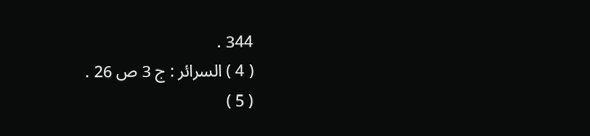344 .
( 4 ) السرائر : ج 3 ص 26 .
( 5 )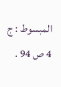المبسوط : ج 4 ص 94 .